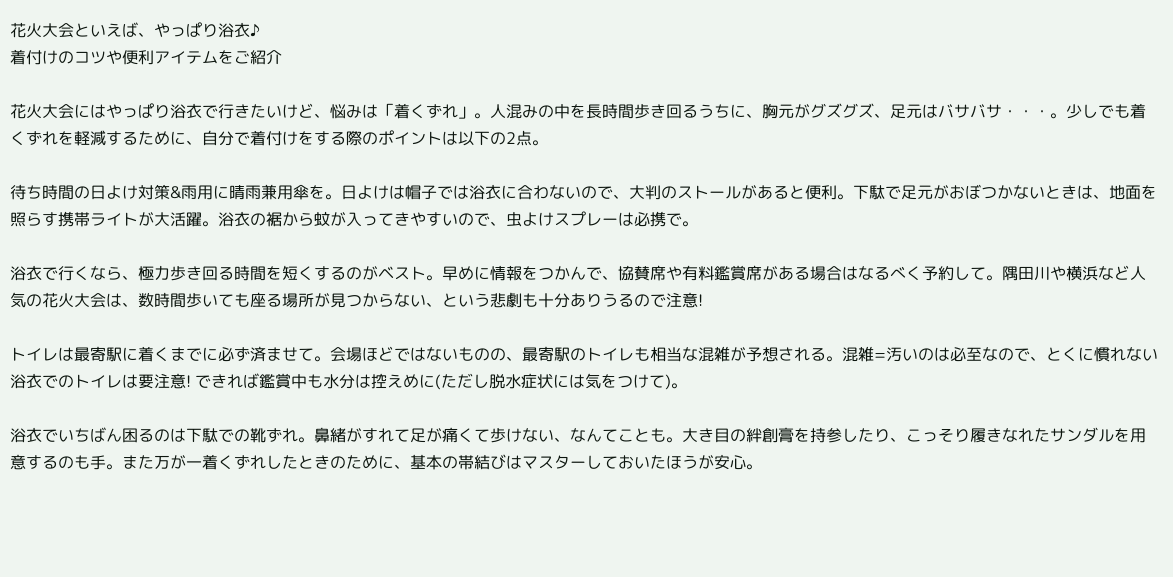花火大会といえば、やっぱり浴衣♪
着付けのコツや便利アイテムをご紹介

花火大会にはやっぱり浴衣で行きたいけど、悩みは「着くずれ」。人混みの中を長時間歩き回るうちに、胸元がグズグズ、足元はバサバサ・・・。少しでも着くずれを軽減するために、自分で着付けをする際のポイントは以下の2点。

待ち時間の日よけ対策&雨用に晴雨兼用傘を。日よけは帽子では浴衣に合わないので、大判のストールがあると便利。下駄で足元がおぼつかないときは、地面を照らす携帯ライトが大活躍。浴衣の裾から蚊が入ってきやすいので、虫よけスプレーは必携で。

浴衣で行くなら、極力歩き回る時間を短くするのがベスト。早めに情報をつかんで、協賛席や有料鑑賞席がある場合はなるべく予約して。隅田川や横浜など人気の花火大会は、数時間歩いても座る場所が見つからない、という悲劇も十分ありうるので注意!

トイレは最寄駅に着くまでに必ず済ませて。会場ほどではないものの、最寄駅のトイレも相当な混雑が予想される。混雑=汚いのは必至なので、とくに慣れない浴衣でのトイレは要注意! できれば鑑賞中も水分は控えめに(ただし脱水症状には気をつけて)。

浴衣でいちばん困るのは下駄での靴ずれ。鼻緒がすれて足が痛くて歩けない、なんてことも。大き目の絆創膏を持参したり、こっそり履きなれたサンダルを用意するのも手。また万が一着くずれしたときのために、基本の帯結びはマスターしておいたほうが安心。